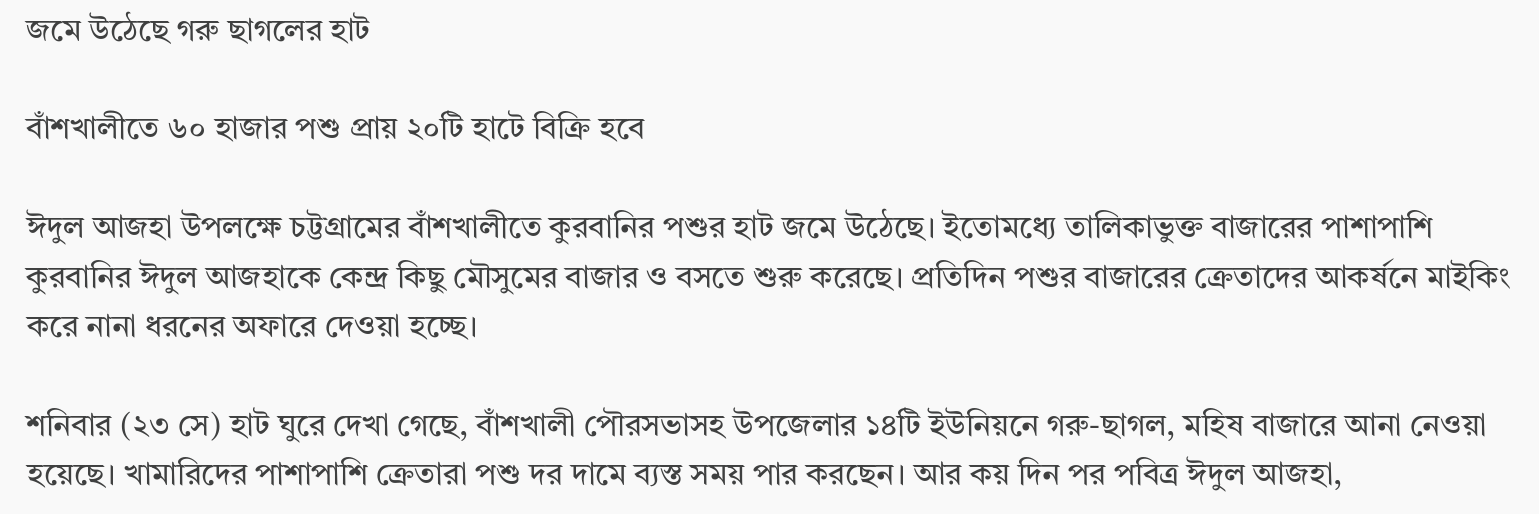জমে উঠেছে গরু ছাগলের হাট

বাঁশখালীতে ৬০ হাজার পশু প্রায় ২০টি হাটে বিক্রি হবে

ঈদুল আজহা উপলক্ষে চট্টগ্রামের বাঁশখালীতে কুরবানির পশুর হাট জমে উঠেছে। ইতোমধ্যে তালিকাভুক্ত বাজারের পাশাপাশি কুরবানির ঈদুল আজহাকে কেন্দ্র কিছু মৌসুমের বাজার ও বসতে শুরু করেছে। প্রতিদিন পশুর বাজারের ক্রেতাদের আকর্ষনে মাইকিং করে নানা ধরনের অফারে দেওয়া হচ্ছে।

শনিবার (২৩ সে) হাট ঘুরে দেখা গেছে, বাঁশখালী পৌরসভাসহ উপজেলার ১৪টি ইউনিয়নে গরু-ছাগল, মহিষ বাজারে আনা নেওয়া হয়েছে। খামারিদের পাশাপাশি ক্রেতারা পশু দর দামে ব্যস্ত সময় পার করছেন। আর কয় দিন পর পবিত্র ঈদুল আজহা,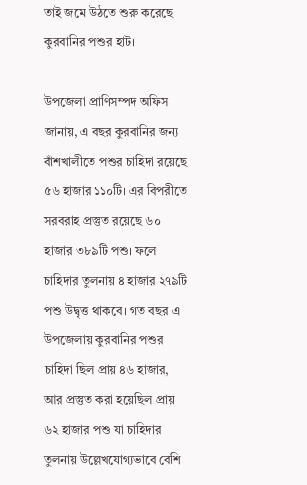তাই জমে উঠতে শুরু করেছে কুরবানির পশুর হাট।

উপজেলা প্রাণিসম্পদ অফিস জানায়, এ বছর কুরবানির জন্য বাঁশখালীতে পশুর চাহিদা রয়েছে ৫৬ হাজার ১১০টি। এর বিপরীতে সরবরাহ প্রস্তুত রয়েছে ৬০ হাজার ৩৮৯টি পশু। ফলে চাহিদার তুলনায় ৪ হাজার ২৭৯টি পশু উদ্বৃত্ত থাকবে। গত বছর এ উপজেলায় কুরবানির পশুর চাহিদা ছিল প্রায় ৪৬ হাজার, আর প্রস্তুত করা হয়েছিল প্রায় ৬২ হাজার পশু যা চাহিদার তুলনায় উল্লেখযোগ্যভাবে বেশি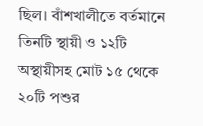ছিল। বাঁশখালীতে বর্তমানে তিনটি স্থায়ী ও ১২টি অস্থায়ীসহ মোট ১৫ থেকে ২০টি পশুর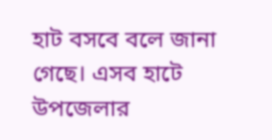হাট বসবে বলে জানা গেছে। এসব হাটে উপজেলার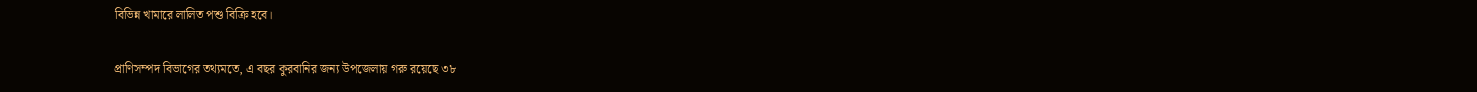বিভিন্ন খামারে লালিত পশু বিক্রি হবে।

প্রাণিসম্পদ বিভাগের তথ্যমতে, এ বছর কুরবানির জন্য উপজেলায় গরু রয়েছে ৩৮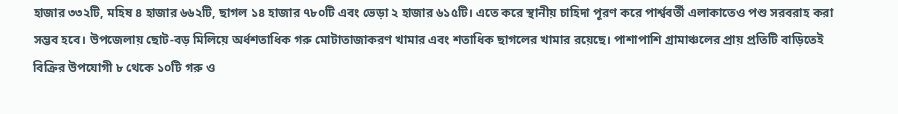হাজার ৩৩২টি, মহিষ ৪ হাজার ৬৬২টি, ছাগল ১৪ হাজার ৭৮০টি এবং ভেড়া ২ হাজার ৬১৫টি। এতে করে স্থানীয় চাহিদা পূরণ করে পার্শ্ববর্তী এলাকাতেও পশু সরবরাহ করা সম্ভব হবে। উপজেলায় ছোট-বড় মিলিয়ে অর্ধশতাধিক গরু মোটাতাজাকরণ খামার এবং শতাধিক ছাগলের খামার রয়েছে। পাশাপাশি গ্রামাঞ্চলের প্রায় প্রতিটি বাড়িতেই বিক্রির উপযোগী ৮ থেকে ১০টি গরু ও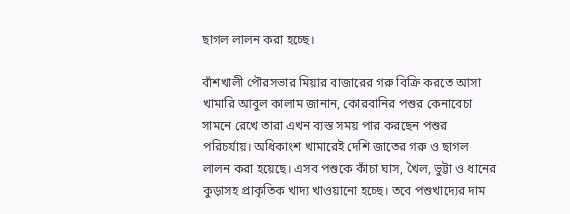ছাগল লালন করা হচ্ছে।

বাঁশখালী পৌরসভার মিয়ার বাজারের গরু বিক্রি করতে আসা খামারি আবুল কালাম জানান, কোরবানির পশুর কেনাবেচা সামনে রেখে তারা এখন ব্যস্ত সময় পার করছেন পশুর পরিচর্যায়। অধিকাংশ খামারেই দেশি জাতের গরু ও ছাগল লালন করা হয়েছে। এসব পশুকে কাঁচা ঘাস, খৈল, ভুট্টা ও ধানের কুড়াসহ প্রাকৃতিক খাদ্য খাওয়ানো হচ্ছে। তবে পশুখাদ্যের দাম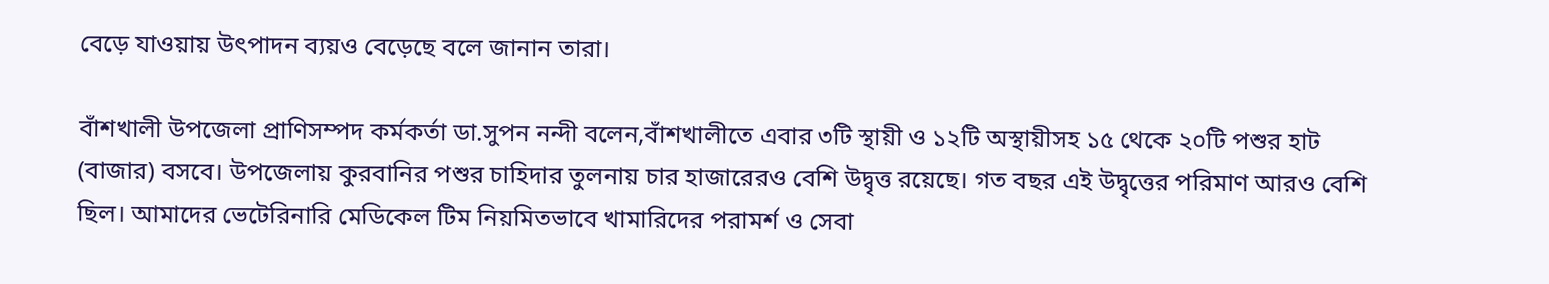বেড়ে যাওয়ায় উৎপাদন ব্যয়ও বেড়েছে বলে জানান তারা।

বাঁশখালী উপজেলা প্রাণিসম্পদ কর্মকর্তা ডা.সুপন নন্দী বলেন,বাঁশখালীতে এবার ৩টি স্থায়ী ও ১২টি অস্থায়ীসহ ১৫ থেকে ২০টি পশুর হাট (বাজার) বসবে। উপজেলায় কুরবানির পশুর চাহিদার তুলনায় চার হাজারেরও বেশি উদ্বৃত্ত রয়েছে। গত বছর এই উদ্বৃত্তের পরিমাণ আরও বেশি ছিল। আমাদের ভেটেরিনারি মেডিকেল টিম নিয়মিতভাবে খামারিদের পরামর্শ ও সেবা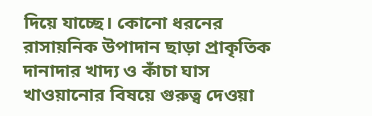দিয়ে যাচ্ছে। কোনো ধরনের রাসায়নিক উপাদান ছাড়া প্রাকৃতিক দানাদার খাদ্য ও কাঁচা ঘাস খাওয়ানোর বিষয়ে গুরুত্ব দেওয়া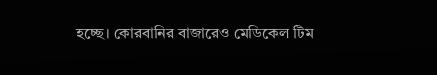হচ্ছে। কোরবানির বাজারেও মেডিকেল টিম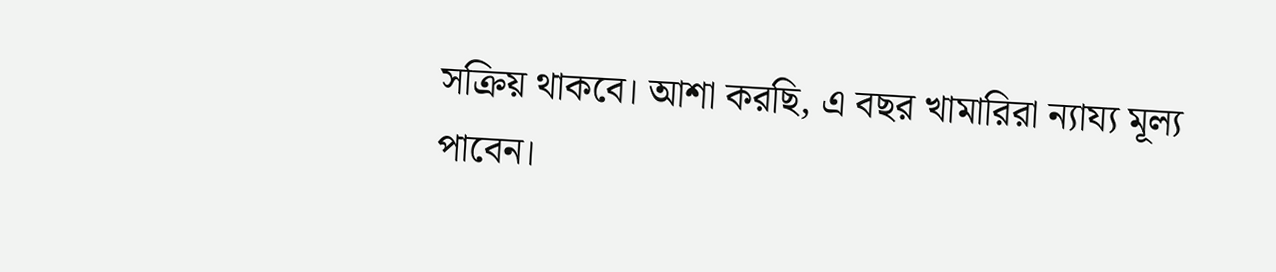সক্রিয় থাকবে। আশা করছি, এ বছর খামারিরা ন্যায্য মূল্য পাবেন।